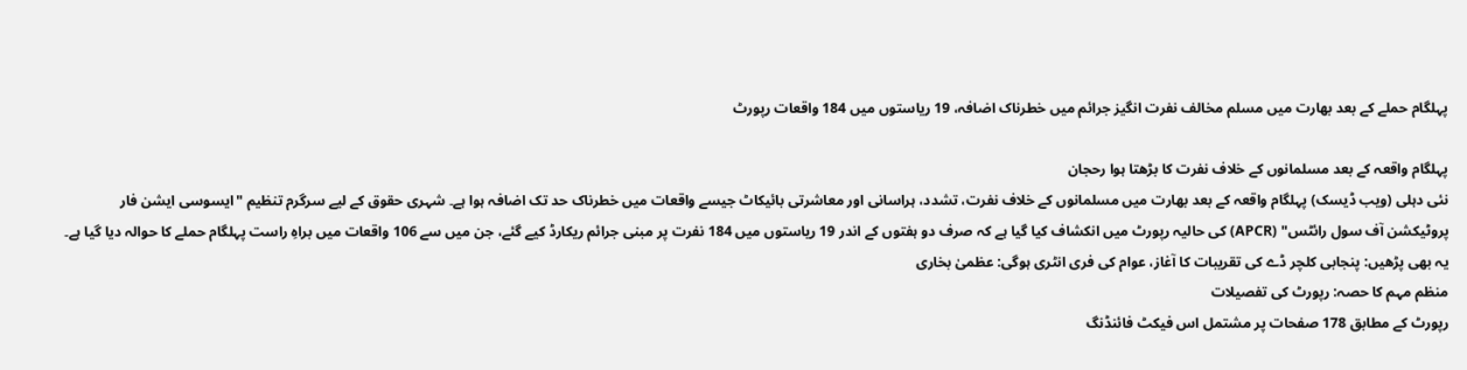پہلگام حملے کے بعد بھارت میں مسلم مخالف نفرت انگیز جرائم میں خطرناک اضافہ، 19 ریاستوں میں 184 واقعات رپورٹ

پہلگام واقعہ کے بعد مسلمانوں کے خلاف نفرت کا بڑھتا ہوا رحجان
نئی دہلی (ویب ڈیسک) پہلگام واقعہ کے بعد بھارت میں مسلمانوں کے خلاف نفرت، تشدد، ہراسانی اور معاشرتی بائیکاٹ جیسے واقعات میں خطرناک حد تک اضافہ ہوا ہے۔ شہری حقوق کے لیے سرگرم تنظیم "ایسوسی ایشن فار پروٹیکشن آف سول رائٹس" (APCR) کی حالیہ رپورٹ میں انکشاف کیا گیا ہے کہ صرف دو ہفتوں کے اندر 19 ریاستوں میں 184 نفرت پر مبنی جرائم ریکارڈ کیے گئے، جن میں سے 106 واقعات میں براہِ راست پہلگام حملے کا حوالہ دیا گیا ہے۔
یہ بھی پڑھیں: پنجابی کلچر ڈے کی تقریبات کا آغاز، عوام کی فری انٹری ہوگی: عظمیٰ بخاری
منظم مہم کا حصہ: رپورٹ کی تفصیلات
رپورٹ کے مطابق 178 صفحات پر مشتمل اس فیکٹ فائنڈنگ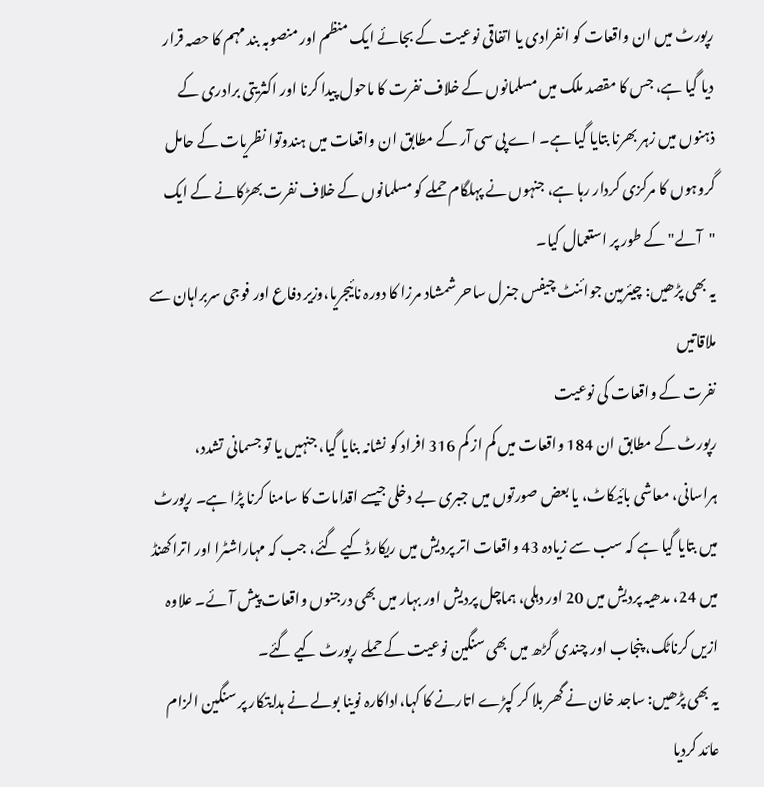رپورٹ میں ان واقعات کو انفرادی یا اتفاقی نوعیت کے بجائے ایک منظم اور منصوبہ بند مہم کا حصہ قرار دیا گیا ہے، جس کا مقصد ملک میں مسلمانوں کے خلاف نفرت کا ماحول پیدا کرنا اور اکثریتی برادری کے ذہنوں میں زہر بھرنا بتایا گیا ہے۔ اے پی سی آر کے مطابق ان واقعات میں ہندوتوا نظریات کے حامل گروہوں کا مرکزی کردار رہا ہے، جنہوں نے پہلگام حملے کو مسلمانوں کے خلاف نفرت بھڑکانے کے ایک "آلے" کے طور پر استعمال کیا۔
یہ بھی پڑھیں: چیئرمین جوائنٹ چیفس جنرل ساحر شمشاد مرزا کا دورہ نائیجریا،وزیر دفاع اور فوجی سربراہان سے ملاقاتیں
نفرت کے واقعات کی نوعیت
رپورٹ کے مطابق ان 184 واقعات میں کم از کم 316 افراد کو نشانہ بنایا گیا، جنہیں یا تو جسمانی تشدد، ہراسانی، معاشی بائیکاٹ، یا بعض صورتوں میں جبری بے دخلی جیسے اقدامات کا سامنا کرنا پڑا ہے۔ رپورٹ میں بتایا گیا ہے کہ سب سے زیادہ 43 واقعات اتر پردیش میں ریکارڈ کیے گئے، جب کہ مہاراشٹرا اور اتراکھنڈ میں 24، مدھیہ پردیش میں 20 اور دہلی، ہماچل پردیش اور بہار میں بھی درجنوں واقعات پیش آئے۔ علاوہ ازیں کرناٹک، پنجاب اور چندی گڑھ میں بھی سنگین نوعیت کے حملے رپورٹ کیے گئے۔
یہ بھی پڑھیں: ساجد خان نے گھر بلا کر کپڑے اتارنے کا کہا،اداکارہ نوینا بولے نے ہدایتکار پر سنگین الزام عائد کردیا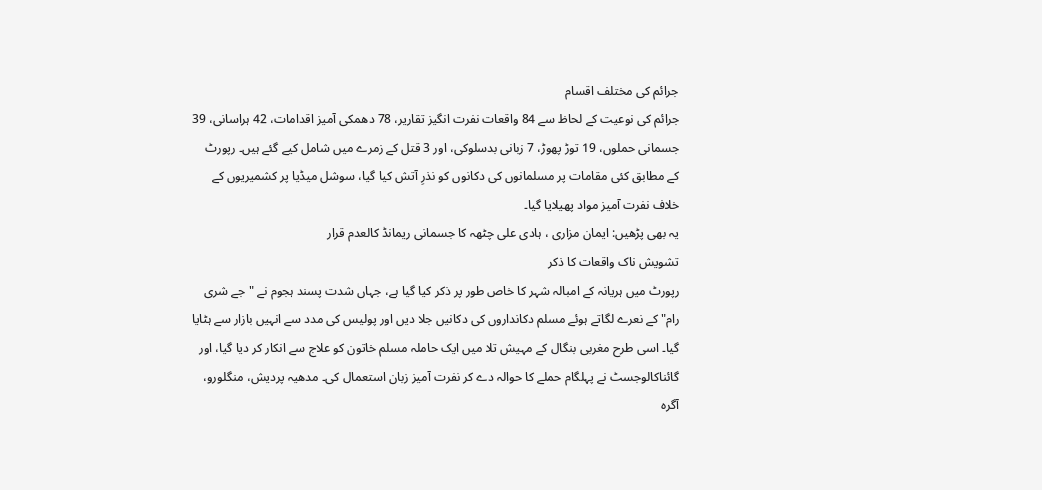جرائم کی مختلف اقسام
جرائم کی نوعیت کے لحاظ سے 84 واقعات نفرت انگیز تقاریر، 78 دھمکی آمیز اقدامات، 42 ہراسانی، 39 جسمانی حملوں، 19 توڑ پھوڑ، 7 زبانی بدسلوکی، اور 3 قتل کے زمرے میں شامل کیے گئے ہیں۔ رپورٹ کے مطابق کئی مقامات پر مسلمانوں کی دکانوں کو نذرِ آتش کیا گیا، سوشل میڈیا پر کشمیریوں کے خلاف نفرت آمیز مواد پھیلایا گیا۔
یہ بھی پڑھیں: ایمان مزاری ، ہادی علی چٹھہ کا جسمانی ریمانڈ کالعدم قرار
تشویش ناک واقعات کا ذکر
رپورٹ میں ہریانہ کے امبالہ شہر کا خاص طور پر ذکر کیا گیا ہے، جہاں شدت پسند ہجوم نے "جے شری رام" کے نعرے لگاتے ہوئے مسلم دکانداروں کی دکانیں جلا دیں اور پولیس کی مدد سے انہیں بازار سے ہٹایا گیا۔ اسی طرح مغربی بنگال کے مہیش تلا میں ایک حاملہ مسلم خاتون کو علاج سے انکار کر دیا گیا، اور گائناکالوجسٹ نے پہلگام حملے کا حوالہ دے کر نفرت آمیز زبان استعمال کی۔ مدھیہ پردیش، منگلورو، آگرہ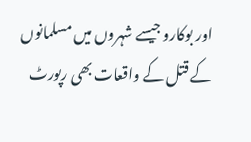اور بوکارو جیسے شہروں میں مسلمانوں کے قتل کے واقعات بھی رپورٹ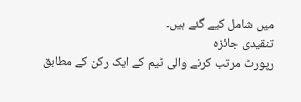میں شامل کیے گئے ہیں۔
تنقیدی جائزہ
رپورٹ مرتب کرنے والی ٹیم کے ایک رکن کے مطابق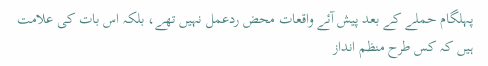پہلگام حملے کے بعد پیش آئے واقعات محض ردعمل نہیں تھے، بلکہ اس بات کی علامت ہیں کہ کس طرح منظم انداز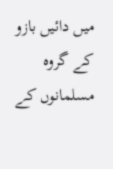میں دائیں بازو کے گروہ مسلمانوں کے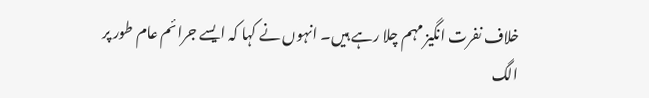خلاف نفرت انگیز مہم چلا رہے ہیں۔ انہوں نے کہا کہ ایسے جرائم عام طور پر الگ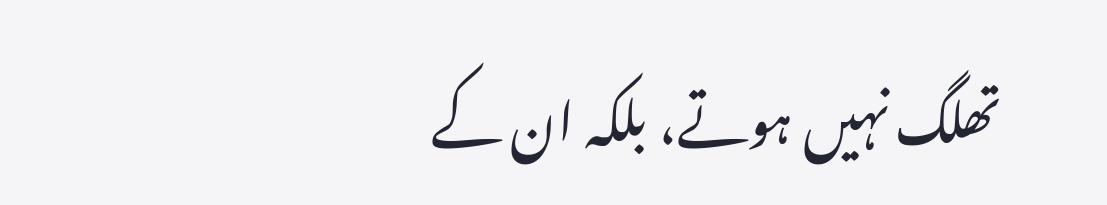تھلگ نہیں ہوتے، بلکہ ان کے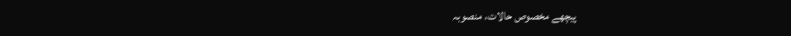پیچھے مخصوص حالات، منصوبہ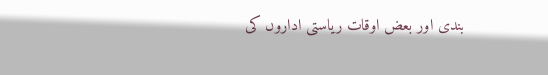بندی اور بعض اوقات ریاستی اداروں کی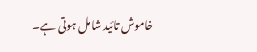خاموش تائید شامل ہوتی ہے۔